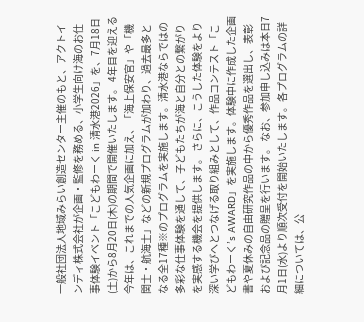一般社団法人地域みらい創造センター主催のもと、アクトインディ株式会社が企画・監修を務める、小学生向け海のお仕事体験イベント「こどもわーく in 清水港2026」を、7月18日(土)から8月20日(木)の期間で開催いたします。 4年目を迎える今年は、これまでの人気企画に加え、「海上保安官」や「機関士・航海士」などの新規プログラムが加わり、過去最多となる全17種※のプログラムを実施します。清水港ならではの多彩な仕事体験を通して、子どもたちが海と自分との繋がりを実感する機会を提供します。 さらに、こうした体験をより深い学びへとつなげる取り組みとして、作品コンテスト「こどもわーく’s AWARD」を実施します。体験中に作成した企画書や夏休みの自由研究作品の中から優秀作品を選出し、表彰および記念品の贈呈を行います。 なお、参加申し込みは本日7月1日(水)より順次受付を開始いたします。各プログラムの詳細については、公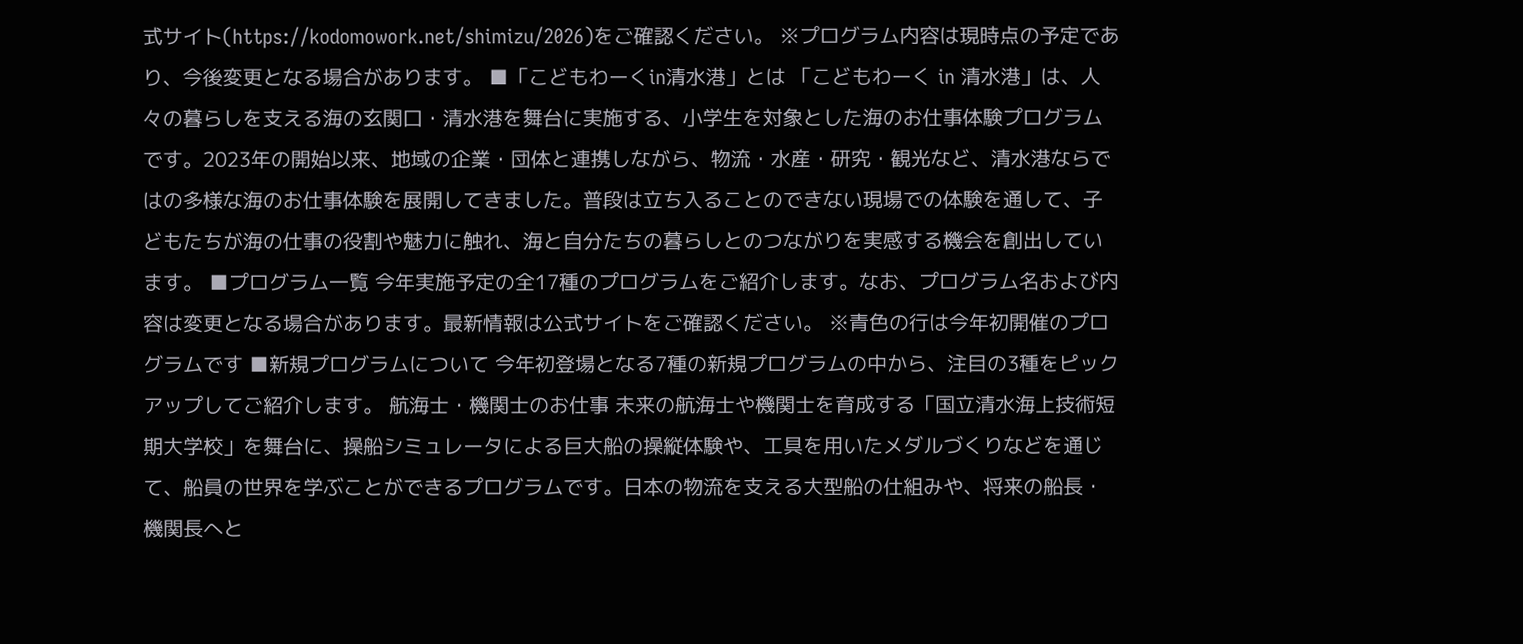式サイト(https://kodomowork.net/shimizu/2026)をご確認ください。 ※プログラム内容は現時点の予定であり、今後変更となる場合があります。 ■「こどもわーくin清水港」とは 「こどもわーく in 清水港」は、人々の暮らしを支える海の玄関口・清水港を舞台に実施する、小学生を対象とした海のお仕事体験プログラムです。2023年の開始以来、地域の企業・団体と連携しながら、物流・水産・研究・観光など、清水港ならではの多様な海のお仕事体験を展開してきました。普段は立ち入ることのできない現場での体験を通して、子どもたちが海の仕事の役割や魅力に触れ、海と自分たちの暮らしとのつながりを実感する機会を創出しています。 ■プログラム一覧 今年実施予定の全17種のプログラムをご紹介します。なお、プログラム名および内容は変更となる場合があります。最新情報は公式サイトをご確認ください。 ※青色の行は今年初開催のプログラムです ■新規プログラムについて 今年初登場となる7種の新規プログラムの中から、注目の3種をピックアップしてご紹介します。 航海士・機関士のお仕事 未来の航海士や機関士を育成する「国立清水海上技術短期大学校」を舞台に、操船シミュレータによる巨大船の操縦体験や、工具を用いたメダルづくりなどを通じて、船員の世界を学ぶことができるプログラムです。日本の物流を支える大型船の仕組みや、将来の船長・機関長へと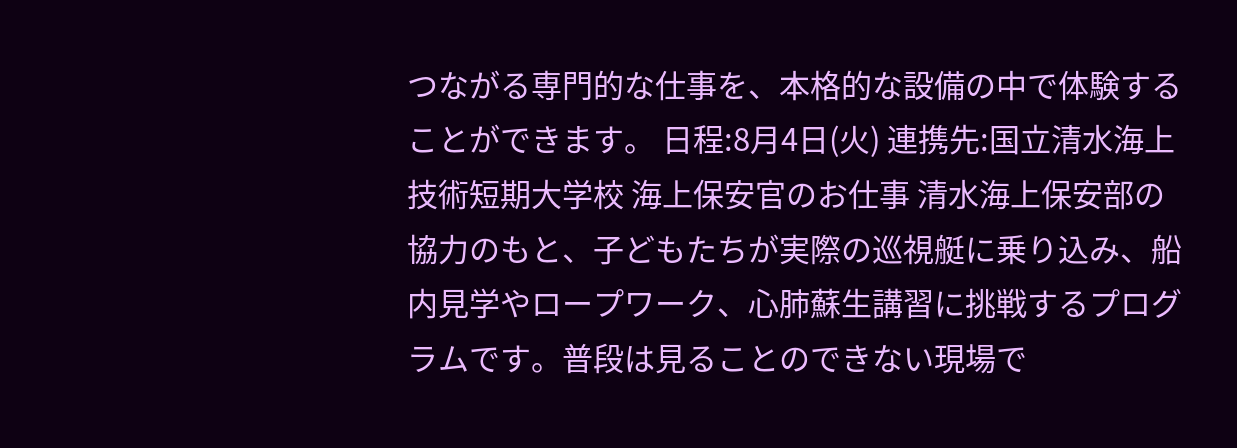つながる専門的な仕事を、本格的な設備の中で体験することができます。 日程:8月4日(火) 連携先:国立清水海上技術短期大学校 海上保安官のお仕事 清水海上保安部の協力のもと、子どもたちが実際の巡視艇に乗り込み、船内見学やロープワーク、心肺蘇生講習に挑戦するプログラムです。普段は見ることのできない現場で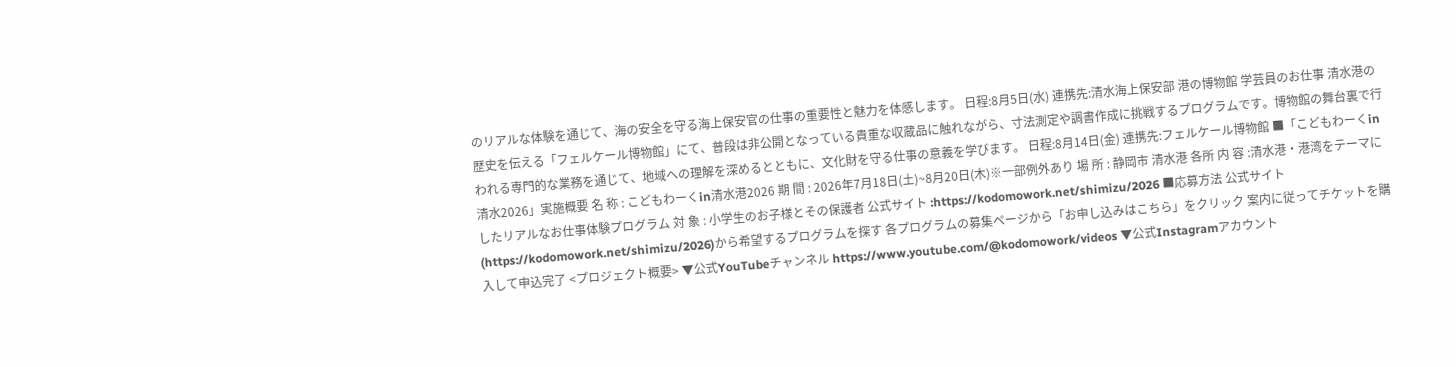のリアルな体験を通じて、海の安全を守る海上保安官の仕事の重要性と魅力を体感します。 日程:8月5日(水) 連携先:清水海上保安部 港の博物館 学芸員のお仕事 清水港の歴史を伝える「フェルケール博物館」にて、普段は非公開となっている貴重な収蔵品に触れながら、寸法測定や調書作成に挑戦するプログラムです。博物館の舞台裏で行われる専門的な業務を通じて、地域への理解を深めるとともに、文化財を守る仕事の意義を学びます。 日程:8月14日(金) 連携先:フェルケール博物館 ■「こどもわーくin清水2026」実施概要 名 称 : こどもわーくin清水港2026 期 間 : 2026年7月18日(土)~8月20日(木)※一部例外あり 場 所 : 静岡市 清水港 各所 内 容 :清水港・港湾をテーマにしたリアルなお仕事体験プログラム 対 象 : 小学生のお子様とその保護者 公式サイト :https://kodomowork.net/shimizu/2026 ■応募方法 公式サイト(https://kodomowork.net/shimizu/2026)から希望するプログラムを探す 各プログラムの募集ページから「お申し込みはこちら」をクリック 案内に従ってチケットを購入して申込完了 <プロジェクト概要> ▼公式YouTubeチャンネル https://www.youtube.com/@kodomowork/videos ▼公式Instagramアカウント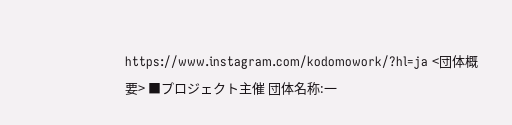https://www.instagram.com/kodomowork/?hl=ja <団体概要> ■プロジェクト主催 団体名称:一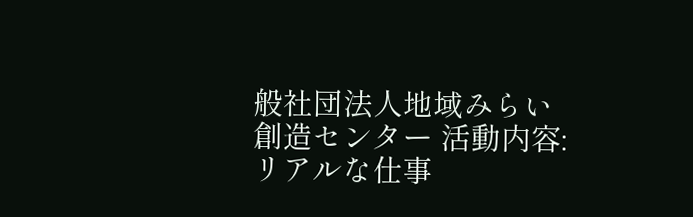般社団法人地域みらい創造センター 活動内容:リアルな仕事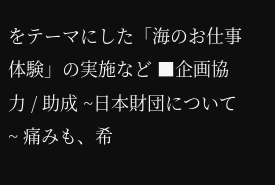をテーマにした「海のお仕事体験」の実施など ■企画協力 / 助成 ~日本財団について~ 痛みも、希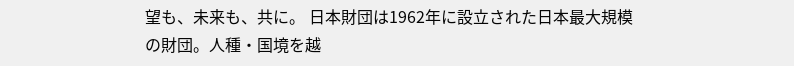望も、未来も、共に。 日本財団は1962年に設立された日本最大規模の財団。人種・国境を越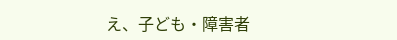え、子ども・障害者